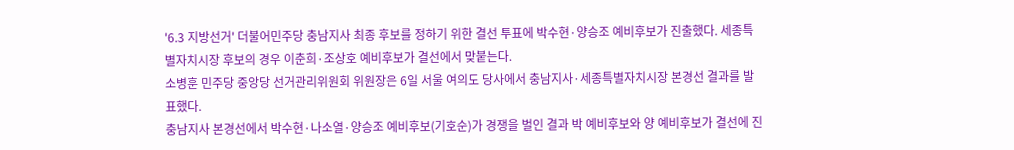'6.3 지방선거' 더불어민주당 충남지사 최종 후보를 정하기 위한 결선 투표에 박수현·양승조 예비후보가 진출했다. 세종특별자치시장 후보의 경우 이춘희·조상호 예비후보가 결선에서 맞붙는다.
소병훈 민주당 중앙당 선거관리위원회 위원장은 6일 서울 여의도 당사에서 충남지사·세종특별자치시장 본경선 결과를 발표했다.
충남지사 본경선에서 박수현·나소열·양승조 예비후보(기호순)가 경쟁을 벌인 결과 박 예비후보와 양 예비후보가 결선에 진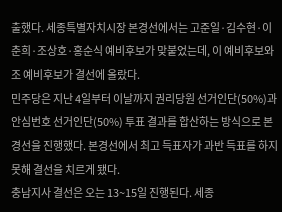출했다. 세종특별자치시장 본경선에서는 고준일·김수현·이춘희·조상호·홍순식 예비후보가 맞붙었는데, 이 예비후보와 조 예비후보가 결선에 올랐다.
민주당은 지난 4일부터 이날까지 권리당원 선거인단(50%)과 안심번호 선거인단(50%) 투표 결과를 합산하는 방식으로 본경선을 진행했다. 본경선에서 최고 득표자가 과반 득표를 하지 못해 결선을 치르게 됐다.
충남지사 결선은 오는 13~15일 진행된다. 세종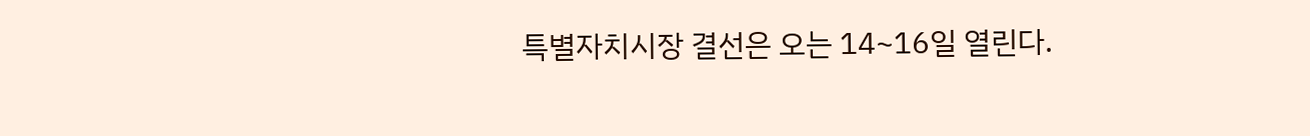특별자치시장 결선은 오는 14~16일 열린다.